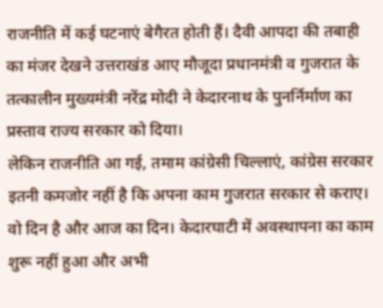राजनीति में कई घटनाएं बेगैरत होती हैं। दैवी आपदा की तबाही का मंजर देखने उत्तराखंड आए मौजूदा प्रधानमंत्री व गुजरात के तत्कालीन मुख्यमंत्री नरेंद्र मोदी ने केदारनाथ के पुनर्निर्माण का प्रस्ताव राज्य सरकार को दिया।
लेकिन राजनीति आ गई, तमाम कांग्रेसी चिल्लाएं, कांग्रेस सरकार इतनी कमजोर नहीं है कि अपना काम गुजरात सरकार से कराए। वो दिन है और आज का दिन। केदारघाटी में अवस्थापना का काम शुरू नहीं हुआ और अभी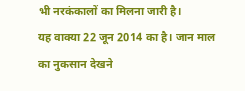भी नरकंकालों का मिलना जारी है।
यह वाक्या 22 जून 2014 का है। जान माल का नुकसान देखने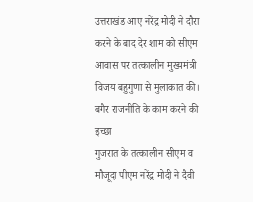उत्तराखंड आए नरेंद्र मोदी ने दौरा करने के बाद देर शाम को सीएम आवास पर तत्कालीन मुख्यमंत्री विजय बहुगुणा से मुलाकात की।
बगैर राजनीति के काम करने की इच्छा
गुजरात के तत्कालीन सीएम व मौजूदा पीएम नरेंद्र मोदी ने दैवी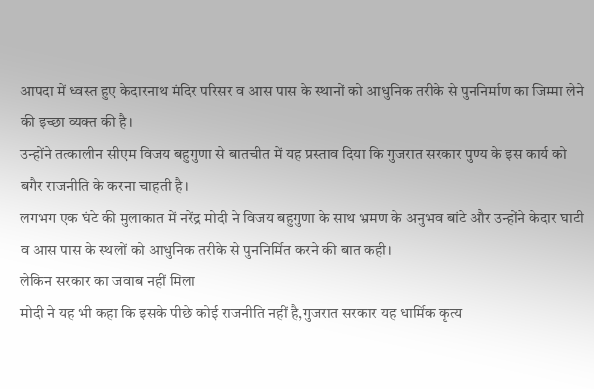आपदा में ध्वस्त हुए केदारनाथ मंदिर परिसर व आस पास के स्थानों को आधुनिक तरीके से पुननिर्माण का जिम्मा लेने की इच्छा व्यक्त की है।
उन्होंने तत्कालीन सीएम विजय बहुगुणा से बातचीत में यह प्रस्ताव दिया कि गुजरात सरकार पुण्य के इस कार्य को बगैर राजनीति के करना चाहती है।
लगभग एक घंटे की मुलाकात में नरेंद्र मोदी ने विजय बहुगुणा के साथ भ्रमण के अनुभव बांटे और उन्होंने केदार घाटी व आस पास के स्थलों को आधुनिक तरीके से पुननिर्मित करने की बात कही।
लेकिन सरकार का जवाब नहीं मिला
मोदी ने यह भी कहा कि इसके पीछे कोई राजनीति नहीं है,गुजरात सरकार यह धार्मिक कृत्य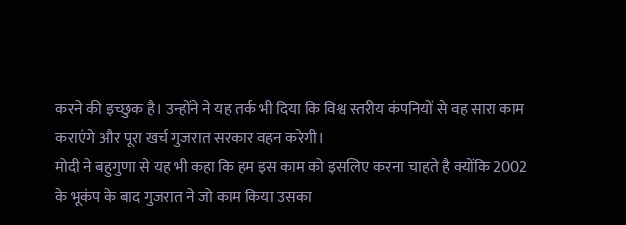करने की इच्छुक है। उन्होंने ने यह तर्क भी दिया कि विश्व स्तरीय कंपनियों से वह सारा काम कराएंगे और पूरा खर्च गुजरात सरकार वहन करेगी।
मोदी ने बहुगुणा से यह भी कहा कि हम इस काम को इसलिए करना चाहते है क्योंकि 2002 के भूकंप के बाद गुजरात ने जो काम किया उसका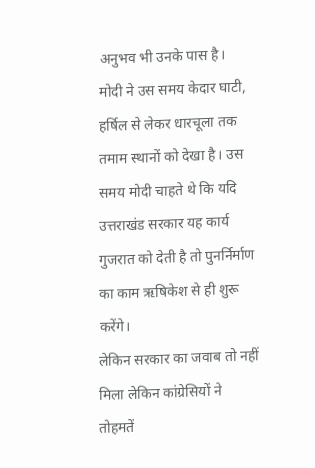अनुभव भी उनके पास है।
मोदी ने उस समय केदार घाटी, हर्षिल से लेकर धारचूला तक तमाम स्थानों को देखा है। उस समय मोदी चाहते थे कि यदि उत्तराखंड सरकार यह कार्य गुजरात को देती है तो पुनर्निर्माण का काम ऋषिकेश से ही शुरू करेंगे।
लेकिन सरकार का जवाब तो नहीं मिला लेकिन कांग्रेसियों ने तोहमतें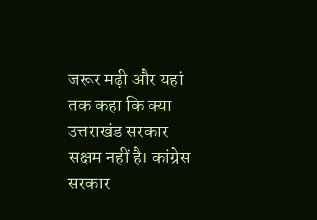जरूर मढ़ी और यहां तक कहा कि क्या उत्तराखंड सरकार सक्षम नहीं है। कांग्रेस सरकार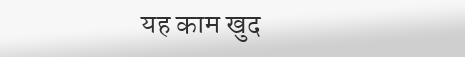यह काम खुद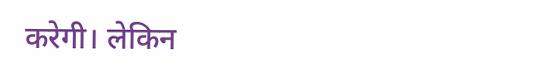करेगी। लेकिन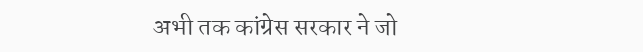अभी तक कांग्रेस सरकार ने जो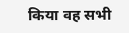किया वह सभी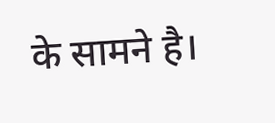के सामने है।